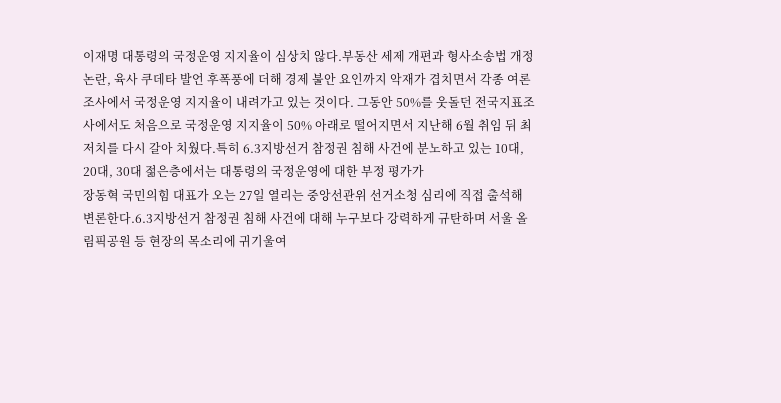이재명 대통령의 국정운영 지지율이 심상치 않다.부동산 세제 개편과 형사소송법 개정 논란, 육사 쿠데타 발언 후폭풍에 더해 경제 불안 요인까지 악재가 겹치면서 각종 여론조사에서 국정운영 지지율이 내려가고 있는 것이다. 그동안 50%를 웃돌던 전국지표조사에서도 처음으로 국정운영 지지율이 50% 아래로 떨어지면서 지난해 6월 취임 뒤 최저치를 다시 갈아 치웠다.특히 6.3지방선거 참정권 침해 사건에 분노하고 있는 10대, 20대, 30대 젊은층에서는 대통령의 국정운영에 대한 부정 평가가
장동혁 국민의힘 대표가 오는 27일 열리는 중앙선관위 선거소청 심리에 직접 출석해 변론한다.6.3지방선거 참정권 침해 사건에 대해 누구보다 강력하게 규탄하며 서울 올림픽공원 등 현장의 목소리에 귀기울여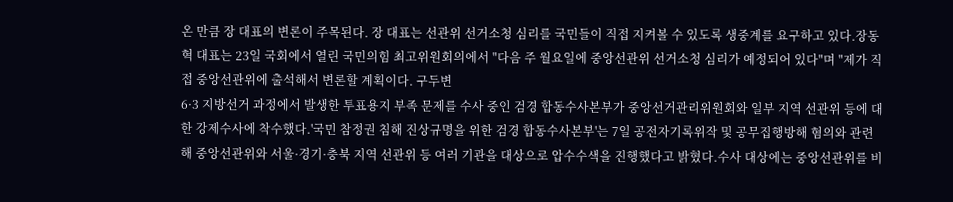온 만큼 장 대표의 변론이 주목된다. 장 대표는 선관위 선거소청 심리를 국민들이 직접 지켜볼 수 있도록 생중계를 요구하고 있다.장동혁 대표는 23일 국회에서 열린 국민의힘 최고위원회의에서 "다음 주 월요일에 중앙선관위 선거소청 심리가 예정되어 있다"며 "제가 직접 중앙선관위에 출석해서 변론할 계획이다. 구두변
6·3 지방선거 과정에서 발생한 투표용지 부족 문제를 수사 중인 검경 합동수사본부가 중앙선거관리위원회와 일부 지역 선관위 등에 대한 강제수사에 착수했다.'국민 참정권 침해 진상규명을 위한 검경 합동수사본부'는 7일 공전자기록위작 및 공무집행방해 혐의와 관련해 중앙선관위와 서울·경기·충북 지역 선관위 등 여러 기관을 대상으로 압수수색을 진행했다고 밝혔다.수사 대상에는 중앙선관위를 비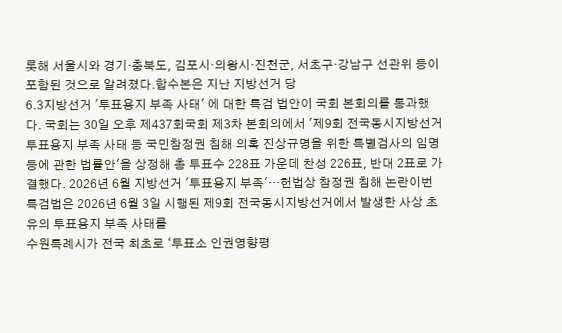롯해 서울시와 경기·충북도, 김포시·의왕시·진천군, 서초구·강남구 선관위 등이 포함된 것으로 알려졌다.합수본은 지난 지방선거 당
6.3지방선거 '투표용지 부족 사태' 에 대한 특검 법안이 국회 본회의를 통과했다. 국회는 30일 오후 제437회국회 제3차 본회의에서 '제9회 전국동시지방선거 투표용지 부족 사태 등 국민참정권 침해 의혹 진상규명을 위한 특별검사의 임명 등에 관한 법률안'을 상정해 총 투표수 228표 가운데 찬성 226표, 반대 2표로 가결했다. 2026년 6월 지방선거 '투표용지 부족'…헌법상 참정권 침해 논란이번 특검법은 2026년 6월 3일 시행된 제9회 전국동시지방선거에서 발생한 사상 초유의 투표용지 부족 사태를
수원특례시가 전국 최초로 ‘투표소 인권영향평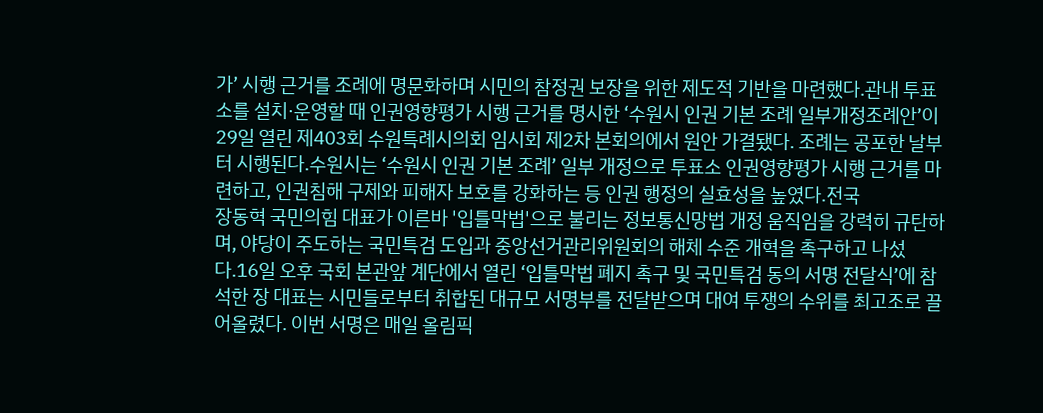가’ 시행 근거를 조례에 명문화하며 시민의 참정권 보장을 위한 제도적 기반을 마련했다.관내 투표소를 설치·운영할 때 인권영향평가 시행 근거를 명시한 ‘수원시 인권 기본 조례 일부개정조례안’이 29일 열린 제403회 수원특례시의회 임시회 제2차 본회의에서 원안 가결됐다. 조례는 공포한 날부터 시행된다.수원시는 ‘수원시 인권 기본 조례’ 일부 개정으로 투표소 인권영향평가 시행 근거를 마련하고, 인권침해 구제와 피해자 보호를 강화하는 등 인권 행정의 실효성을 높였다.전국
장동혁 국민의힘 대표가 이른바 '입틀막법'으로 불리는 정보통신망법 개정 움직임을 강력히 규탄하며, 야당이 주도하는 국민특검 도입과 중앙선거관리위원회의 해체 수준 개혁을 촉구하고 나섰다.16일 오후 국회 본관앞 계단에서 열린 ‘입틀막법 폐지 촉구 및 국민특검 동의 서명 전달식’에 참석한 장 대표는 시민들로부터 취합된 대규모 서명부를 전달받으며 대여 투쟁의 수위를 최고조로 끌어올렸다. 이번 서명은 매일 올림픽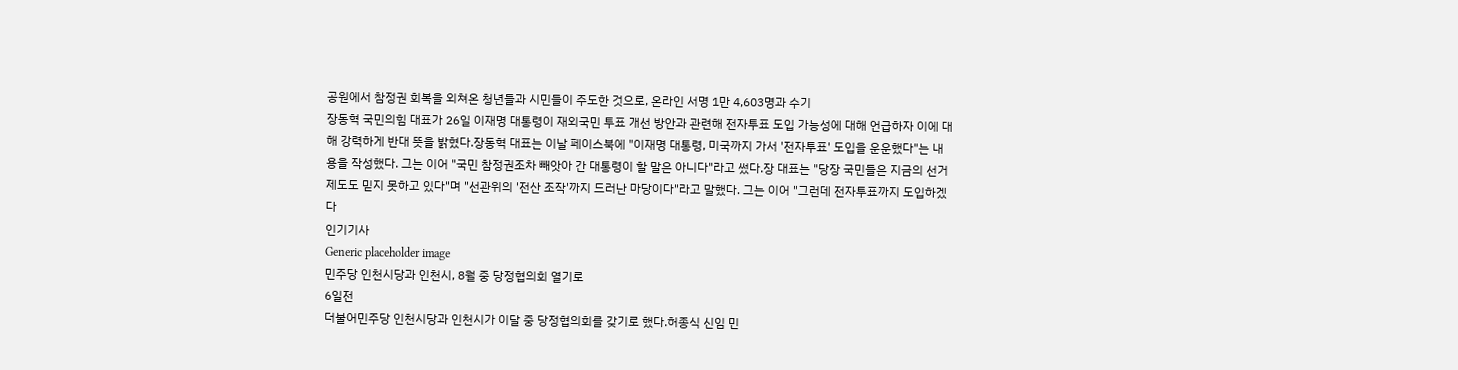공원에서 참정권 회복을 외쳐온 청년들과 시민들이 주도한 것으로, 온라인 서명 1만 4,603명과 수기
장동혁 국민의힘 대표가 26일 이재명 대통령이 재외국민 투표 개선 방안과 관련해 전자투표 도입 가능성에 대해 언급하자 이에 대해 강력하게 반대 뜻을 밝혔다.장동혁 대표는 이날 페이스북에 "이재명 대통령, 미국까지 가서 '전자투표' 도입을 운운했다"는 내용을 작성했다. 그는 이어 "국민 참정권조차 빼앗아 간 대통령이 할 말은 아니다"라고 썼다.장 대표는 "당장 국민들은 지금의 선거제도도 믿지 못하고 있다"며 "선관위의 '전산 조작'까지 드러난 마당이다"라고 말했다. 그는 이어 "그런데 전자투표까지 도입하겠다
인기기사
Generic placeholder image
민주당 인천시당과 인천시, 8월 중 당정협의회 열기로
6일전
더불어민주당 인천시당과 인천시가 이달 중 당정협의회를 갖기로 했다.허종식 신임 민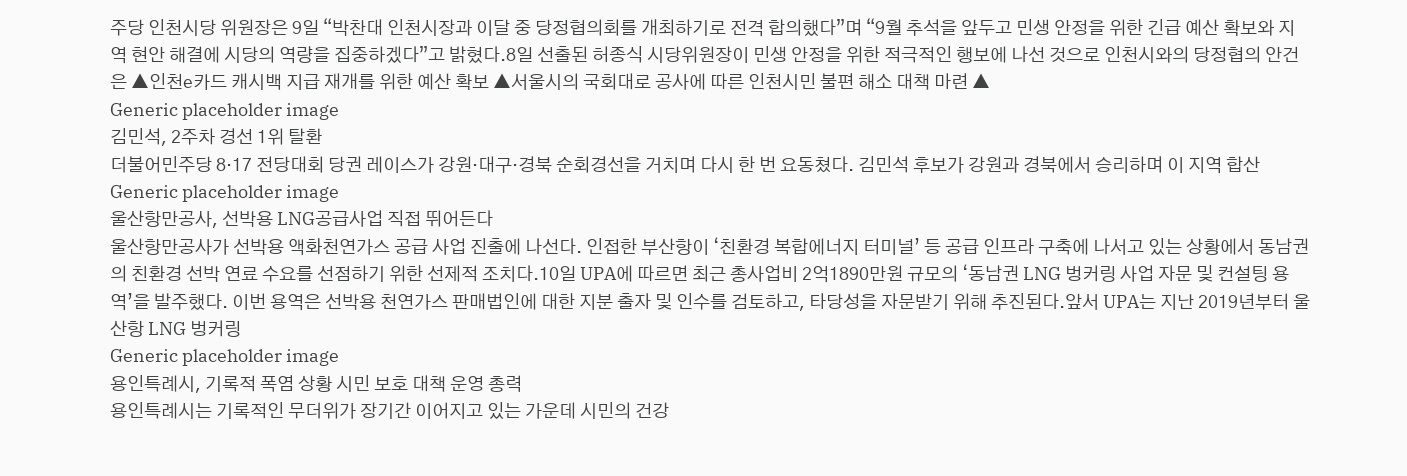주당 인천시당 위원장은 9일 “박찬대 인천시장과 이달 중 당정협의회를 개최하기로 전격 합의했다”며 “9월 추석을 앞두고 민생 안정을 위한 긴급 예산 확보와 지역 현안 해결에 시당의 역량을 집중하겠다”고 밝혔다.8일 선출된 허종식 시당위원장이 민생 안정을 위한 적극적인 행보에 나선 것으로 인천시와의 당정협의 안건은 ▲인천e카드 캐시백 지급 재개를 위한 예산 확보 ▲서울시의 국회대로 공사에 따른 인천시민 불편 해소 대책 마련 ▲
Generic placeholder image
김민석, 2주차 경선 1위 탈환
더불어민주당 8·17 전당대회 당권 레이스가 강원·대구·경북 순회경선을 거치며 다시 한 번 요동쳤다. 김민석 후보가 강원과 경북에서 승리하며 이 지역 합산
Generic placeholder image
울산항만공사, 선박용 LNG공급사업 직접 뛰어든다
울산항만공사가 선박용 액화천연가스 공급 사업 진출에 나선다. 인접한 부산항이 ‘친환경 복합에너지 터미널’ 등 공급 인프라 구축에 나서고 있는 상황에서 동남권의 친환경 선박 연료 수요를 선점하기 위한 선제적 조치다.10일 UPA에 따르면 최근 총사업비 2억1890만원 규모의 ‘동남권 LNG 벙커링 사업 자문 및 컨설팅 용역’을 발주했다. 이번 용역은 선박용 천연가스 판매법인에 대한 지분 출자 및 인수를 검토하고, 타당성을 자문받기 위해 추진된다.앞서 UPA는 지난 2019년부터 울산항 LNG 벙커링
Generic placeholder image
용인특례시, 기록적 폭염 상황 시민 보호 대책 운영 총력
용인특례시는 기록적인 무더위가 장기간 이어지고 있는 가운데 시민의 건강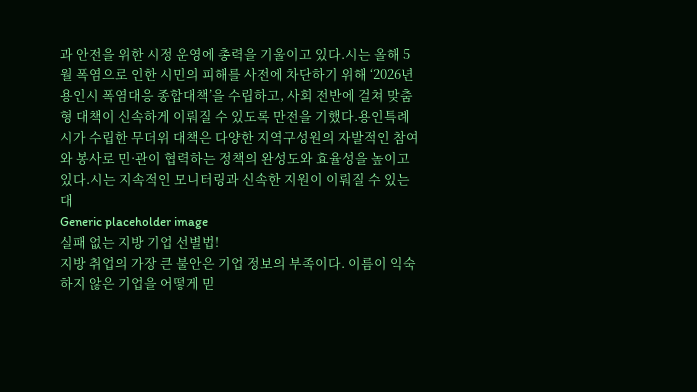과 안전을 위한 시정 운영에 총력을 기울이고 있다.시는 올해 5월 폭염으로 인한 시민의 피해를 사전에 차단하기 위해 ‘2026년 용인시 폭염대응 종합대책’을 수립하고, 사회 전반에 걸쳐 맞춤형 대책이 신속하게 이뤄질 수 있도록 만전을 기했다.용인특례시가 수립한 무더위 대책은 다양한 지역구성원의 자발적인 참여와 봉사로 민·관이 협력하는 정책의 완성도와 효율성을 높이고 있다.시는 지속적인 모니터링과 신속한 지원이 이뤄질 수 있는 대
Generic placeholder image
실패 없는 지방 기업 선별법!
지방 취업의 가장 큰 불안은 기업 정보의 부족이다. 이름이 익숙하지 않은 기업을 어떻게 믿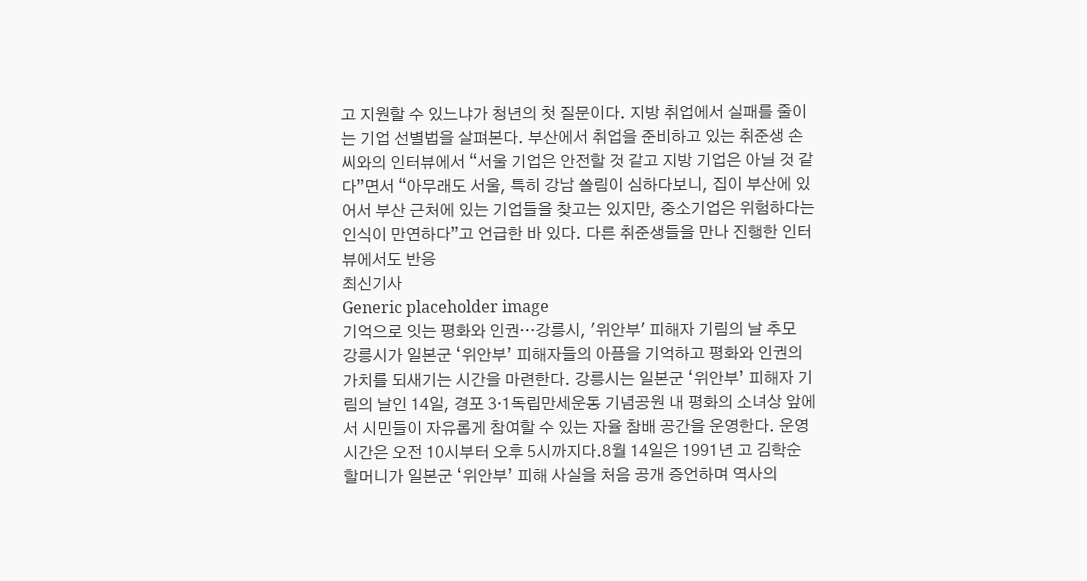고 지원할 수 있느냐가 청년의 첫 질문이다. 지방 취업에서 실패를 줄이는 기업 선별법을 살펴본다. 부산에서 취업을 준비하고 있는 취준생 손 씨와의 인터뷰에서 “서울 기업은 안전할 것 같고 지방 기업은 아닐 것 같다”면서 “아무래도 서울, 특히 강남 쏠림이 심하다보니, 집이 부산에 있어서 부산 근처에 있는 기업들을 찾고는 있지만, 중소기업은 위험하다는 인식이 만연하다”고 언급한 바 있다. 다른 취준생들을 만나 진행한 인터뷰에서도 반응
최신기사
Generic placeholder image
기억으로 잇는 평화와 인권…강릉시, '위안부' 피해자 기림의 날 추모
강릉시가 일본군 ‘위안부’ 피해자들의 아픔을 기억하고 평화와 인권의 가치를 되새기는 시간을 마련한다. 강릉시는 일본군 ‘위안부’ 피해자 기림의 날인 14일, 경포 3·1독립만세운동 기념공원 내 평화의 소녀상 앞에서 시민들이 자유롭게 참여할 수 있는 자율 참배 공간을 운영한다. 운영 시간은 오전 10시부터 오후 5시까지다.8월 14일은 1991년 고 김학순 할머니가 일본군 ‘위안부’ 피해 사실을 처음 공개 증언하며 역사의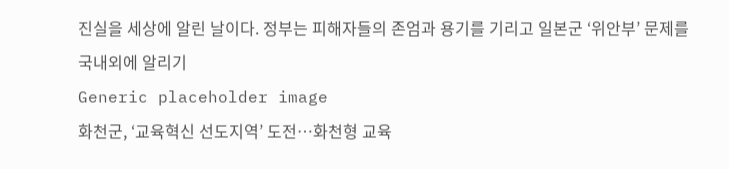진실을 세상에 알린 날이다. 정부는 피해자들의 존엄과 용기를 기리고 일본군 ‘위안부’ 문제를 국내외에 알리기
Generic placeholder image
화천군, ‘교육혁신 선도지역’ 도전…화천형 교육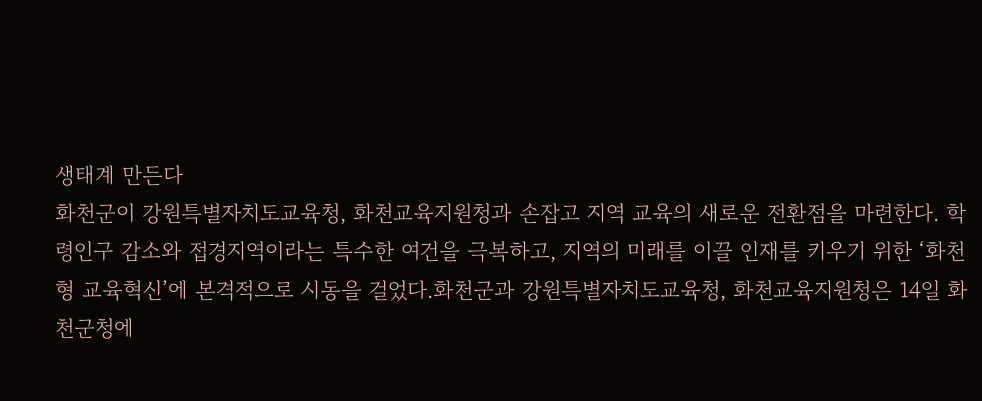생태계 만든다
화천군이 강원특별자치도교육청, 화천교육지원청과 손잡고 지역 교육의 새로운 전환점을 마련한다. 학령인구 감소와 접경지역이라는 특수한 여건을 극복하고, 지역의 미래를 이끌 인재를 키우기 위한 ‘화천형 교육혁신’에 본격적으로 시동을 걸었다.화천군과 강원특별자치도교육청, 화천교육지원청은 14일 화천군청에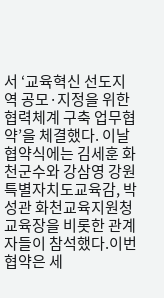서 ‘교육혁신 선도지역 공모·지정을 위한 협력체계 구축 업무협약’을 체결했다. 이날 협약식에는 김세훈 화천군수와 강삼영 강원특별자치도교육감, 박성관 화천교육지원청 교육장을 비롯한 관계자들이 참석했다.이번 협약은 세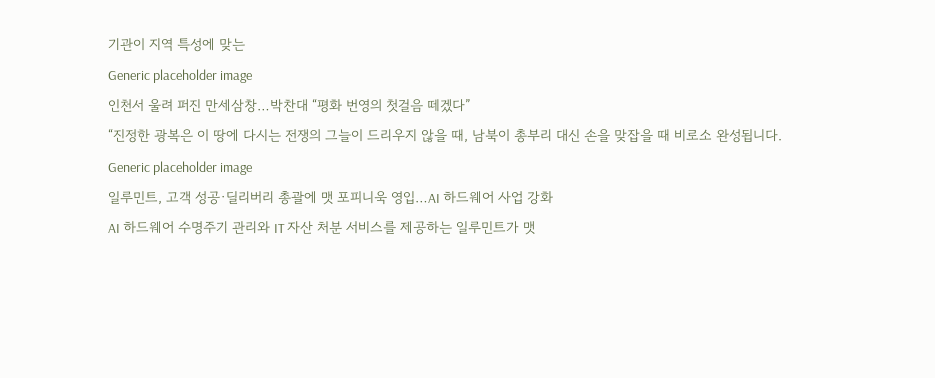기관이 지역 특성에 맞는
Generic placeholder image
인천서 울려 퍼진 만세삼창…박찬대 “평화 번영의 첫걸음 떼겠다”
“진정한 광복은 이 땅에 다시는 전쟁의 그늘이 드리우지 않을 때, 남북이 총부리 대신 손을 맞잡을 때 비로소 완성됩니다.
Generic placeholder image
일루민트, 고객 성공·딜리버리 총괄에 맷 포피니욱 영입…AI 하드웨어 사업 강화
AI 하드웨어 수명주기 관리와 IT 자산 처분 서비스를 제공하는 일루민트가 맷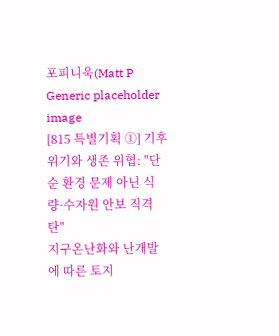포피니욱(Matt P
Generic placeholder image
[815 특별기획 ①] 기후위기와 생존 위협: "단순 환경 문제 아닌 식량·수자원 안보 직격탄"
지구온난화와 난개발에 따른 토지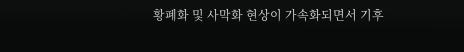황폐화 및 사막화 현상이 가속화되면서 기후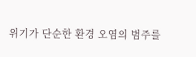위기가 단순한 환경 오염의 범주를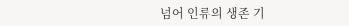넘어 인류의 생존 기